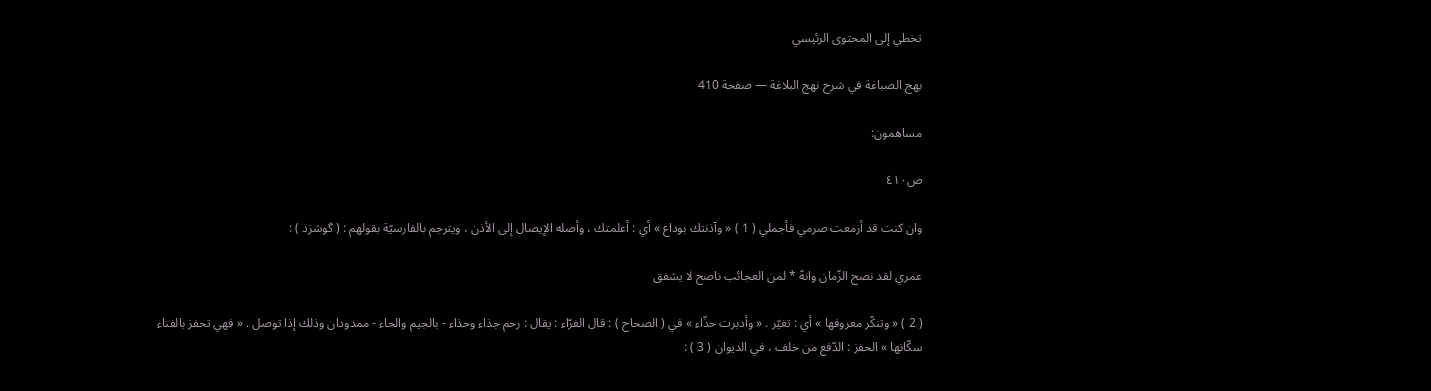تخطي إلى المحتوى الرئيسي

بهج الصباغة في شرح نهج البلاغة — صفحة 410

مساهمون:

ص٤١٠

وان كنت قد أزمعت صرمي فأجملي ( 1 ) « وآذنتك بوداع » أي : أعلمتك ، وأصله الإيصال إلى الأذن ، ويترجم بالفارسيّة بقولهم : ( گوشزد ) :

عمري لقد نصح الزّمان وانهّ * لمن العجائب ناصح لا يشفق

( 2 ) « وتنكّر معروفها » أي : تغيّر . « وأدبرت حذّاء » في ( الصحاح ) : قال الفرّاء : يقال : رحم جذاء وحذاء - بالجيم والحاء - ممدودان وذلك إذا توصل . « فهي تحفز بالفناء سكّانها » الحفز : الدّفع من خلف ، في الديوان ( 3 ) :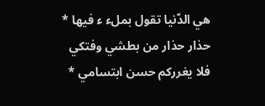هي الدّنيا تقول بملء ء فيها * حذار حذار من بطشي وفتكي فلا يغرركم حسن ابتسامي *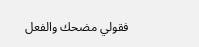فقولي مضحك والفعل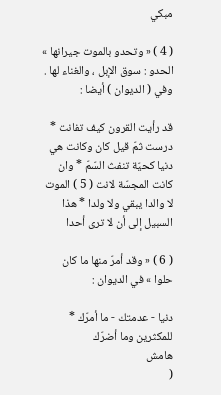مبكي

( 4 ) « وتحدو بالموت جيرانها » الحدو : سوق الإبل ، والغناء لها . وفي ( الديوان ) أيضا :

قد رأيت القرون كيف تفانت * درست ثمّ قيل كان وكانت هي دنيا كحيّة تنفث السّمّ * وان كانت المجسّة لانت ( 5 ) الموت لا والدا يبقي ولا ولدا * هذا السبيل إلى أن لا ترى أحدا

( 6 ) « وقد أمرّ منها ما كان حلوا » في الديوان :

دنيا - عدمتك - ما أمرّك * للمكثرين وما أضرّك
هامش
(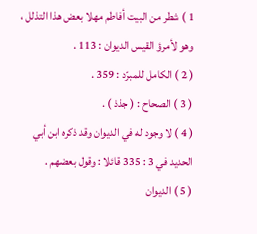1 ) شطر من البيت أفاطم مهلا بعض هذا التذلل ، وهو لأمرؤ القيس الديوان : 113 .
( 2 ) الكامل للمبرّد : 359 .
( 3 ) الصحاح : ( جذذ ) .
( 4 ) لا وجود له في الديوان وقد ذكره ابن أبي الحديد في 3 : 335 قائلا : وقول بعضهم .
( 5 ) الديوان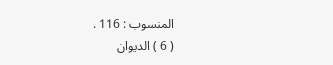المنسوب : 116 .
( 6 ) الديوان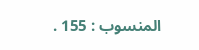المنسوب : 155 .